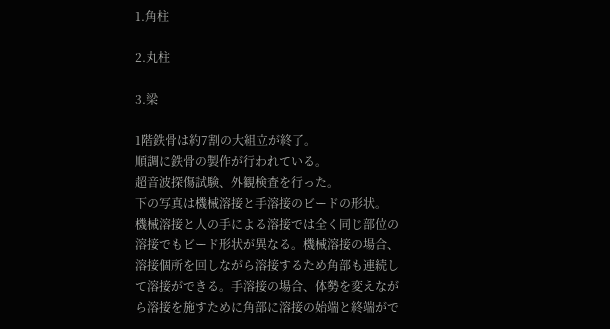1.角柱

2.丸柱

3.梁

1階鉄骨は約7割の大組立が終了。
順調に鉄骨の製作が行われている。
超音波探傷試験、外観検査を行った。
下の写真は機械溶接と手溶接のビードの形状。
機械溶接と人の手による溶接では全く同じ部位の溶接でもビード形状が異なる。機械溶接の場合、溶接個所を回しながら溶接するため角部も連続して溶接ができる。手溶接の場合、体勢を変えながら溶接を施すために角部に溶接の始端と終端がで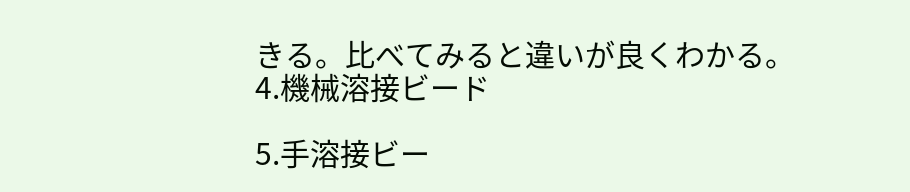きる。比べてみると違いが良くわかる。
4.機械溶接ビード

5.手溶接ビー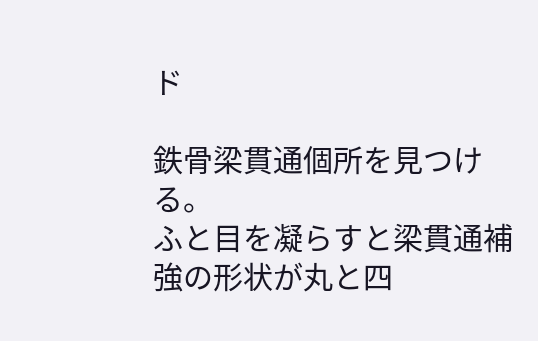ド

鉄骨梁貫通個所を見つける。
ふと目を凝らすと梁貫通補強の形状が丸と四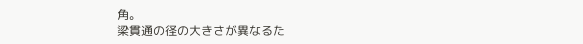角。
梁貫通の径の大きさが異なるた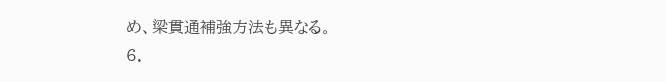め、梁貫通補強方法も異なる。
6.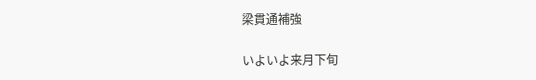梁貫通補強

いよいよ来月下旬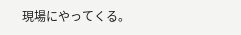現場にやってくる。